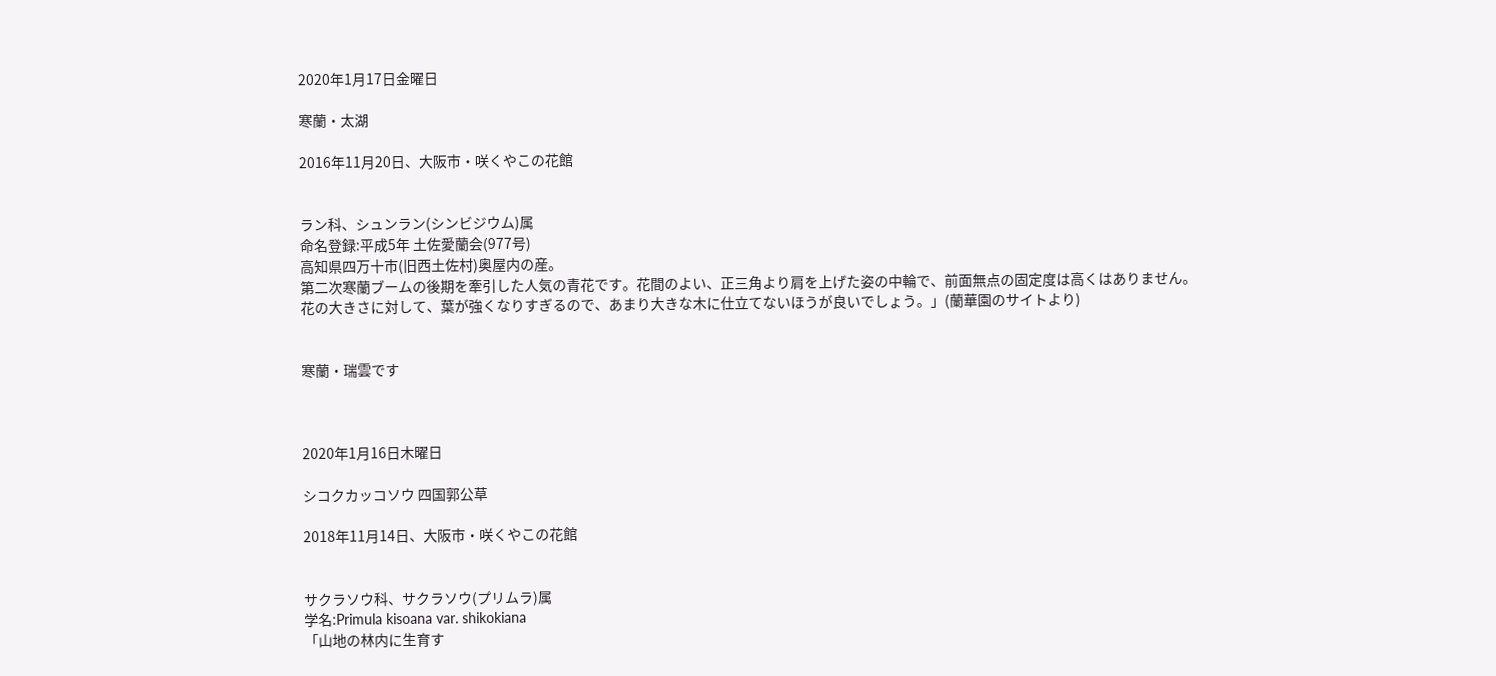2020年1月17日金曜日

寒蘭・太湖

2016年11月20日、大阪市・咲くやこの花館


ラン科、シュンラン(シンビジウム)属
命名登録:平成5年 土佐愛蘭会(977号)
高知県四万十市(旧西土佐村)奥屋内の産。
第二次寒蘭ブームの後期を牽引した人気の青花です。花間のよい、正三角より肩を上げた姿の中輪で、前面無点の固定度は高くはありません。
花の大きさに対して、葉が強くなりすぎるので、あまり大きな木に仕立てないほうが良いでしょう。」(蘭華園のサイトより)


寒蘭・瑞雲です



2020年1月16日木曜日

シコクカッコソウ 四国郭公草

2018年11月14日、大阪市・咲くやこの花館


サクラソウ科、サクラソウ(プリムラ)属
学名:Primula kisoana var. shikokiana
「山地の林内に生育す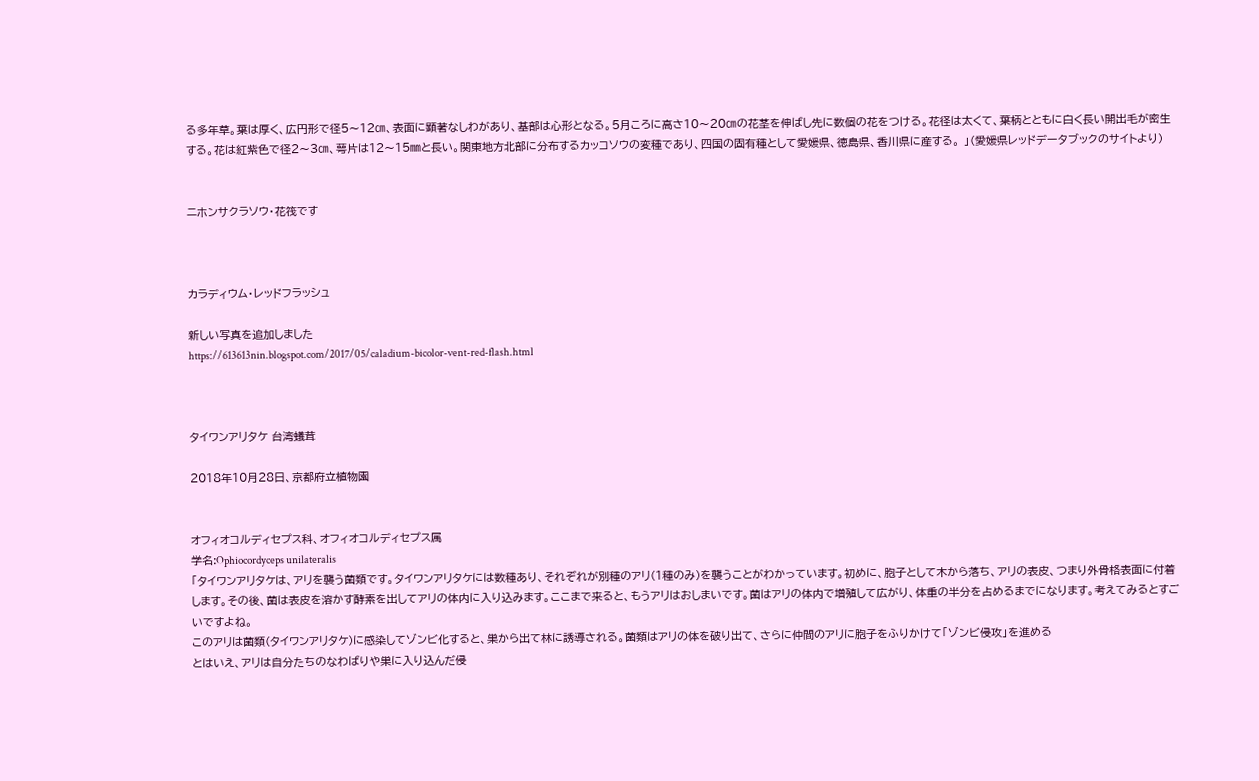る多年草。葉は厚く、広円形で径5〜12㎝、表面に顕著なしわがあり、基部は心形となる。5月ころに高さ10〜20㎝の花茎を伸ばし先に数個の花をつける。花径は太くて、葉柄とともに白く長い開出毛が密生する。花は紅紫色で径2〜3㎝、萼片は12〜15㎜と長い。関東地方北部に分布するカッコソウの変種であり、四国の固有種として愛媛県、徳島県、香川県に産する。 」(愛媛県レッドデータブックのサイトより)


ニホンサクラソウ・花筏です



カラディウム・レッドフラッシュ

新しい写真を追加しました
https://613613nin.blogspot.com/2017/05/caladium-bicolor-vent-red-flash.html



タイワンアリタケ 台湾蟻茸

2018年10月28日、京都府立植物園


オフィオコルディセプス科、オフィオコルディセプス属
学名:Ophiocordyceps unilateralis
「タイワンアリタケは、アリを襲う菌類です。タイワンアリタケには数種あり、それぞれが別種のアリ(1種のみ)を襲うことがわかっています。初めに、胞子として木から落ち、アリの表皮、つまり外骨格表面に付着します。その後、菌は表皮を溶かす酵素を出してアリの体内に入り込みます。ここまで来ると、もうアリはおしまいです。菌はアリの体内で増殖して広がり、体重の半分を占めるまでになります。考えてみるとすごいですよね。
このアリは菌類(タイワンアリタケ)に感染してゾンビ化すると、巣から出て林に誘導される。菌類はアリの体を破り出て、さらに仲間のアリに胞子をふりかけて「ゾンビ侵攻」を進める
とはいえ、アリは自分たちのなわばりや巣に入り込んだ侵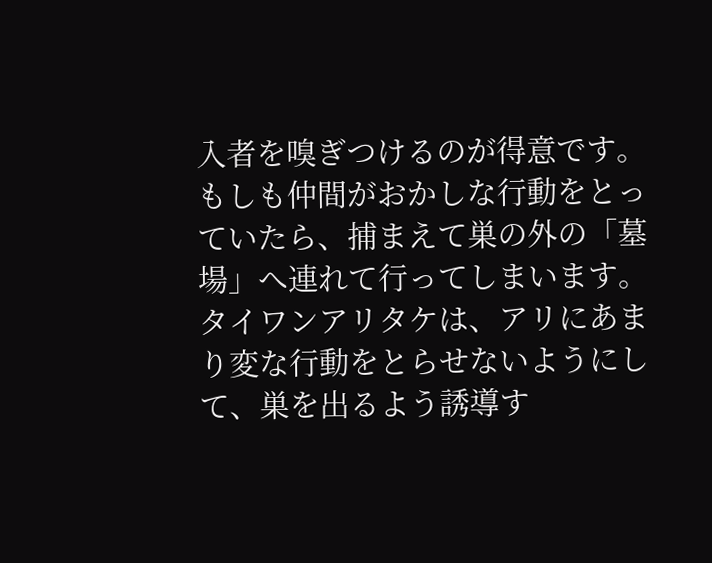入者を嗅ぎつけるのが得意です。もしも仲間がおかしな行動をとっていたら、捕まえて巣の外の「墓場」へ連れて行ってしまいます。タイワンアリタケは、アリにあまり変な行動をとらせないようにして、巣を出るよう誘導す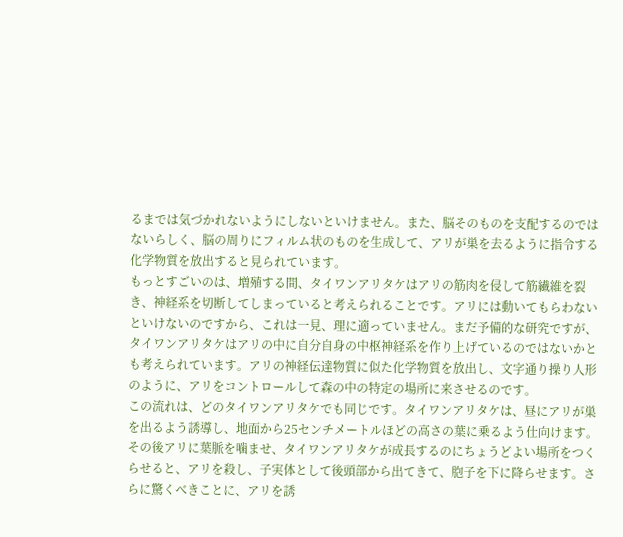るまでは気づかれないようにしないといけません。また、脳そのものを支配するのではないらしく、脳の周りにフィルム状のものを生成して、アリが巣を去るように指令する化学物質を放出すると見られています。
もっとすごいのは、増殖する間、タイワンアリタケはアリの筋肉を侵して筋繊維を裂き、神経系を切断してしまっていると考えられることです。アリには動いてもらわないといけないのですから、これは一見、理に適っていません。まだ予備的な研究ですが、タイワンアリタケはアリの中に自分自身の中枢神経系を作り上げているのではないかとも考えられています。アリの神経伝達物質に似た化学物質を放出し、文字通り操り人形のように、アリをコントロールして森の中の特定の場所に来させるのです。
この流れは、どのタイワンアリタケでも同じです。タイワンアリタケは、昼にアリが巣を出るよう誘導し、地面から25センチメートルほどの高さの葉に乗るよう仕向けます。その後アリに葉脈を噛ませ、タイワンアリタケが成長するのにちょうどよい場所をつくらせると、アリを殺し、子実体として後頭部から出てきて、胞子を下に降らせます。さらに驚くべきことに、アリを誘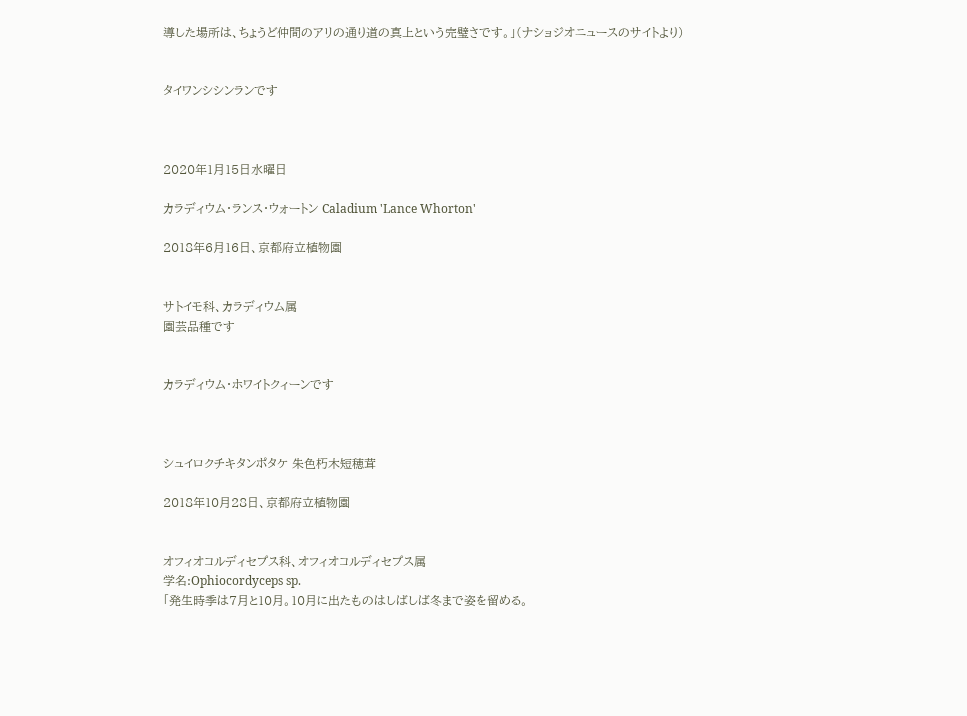導した場所は、ちょうど仲間のアリの通り道の真上という完璧さです。」(ナショジオニュースのサイトより)


タイワンシシンランです



2020年1月15日水曜日

カラディウム・ランス・ウォートン Caladium 'Lance Whorton'

2018年6月16日、京都府立植物園


サトイモ科、カラディウム属
園芸品種です


カラディウム・ホワイトクィーンです



シュイロクチキタンポタケ 朱色朽木短穂茸

2018年10月28日、京都府立植物園


オフィオコルディセプス科、オフィオコルディセプス属
学名:Ophiocordyceps sp.
「発生時季は7月と10月。10月に出たものはしばしば冬まで姿を留める。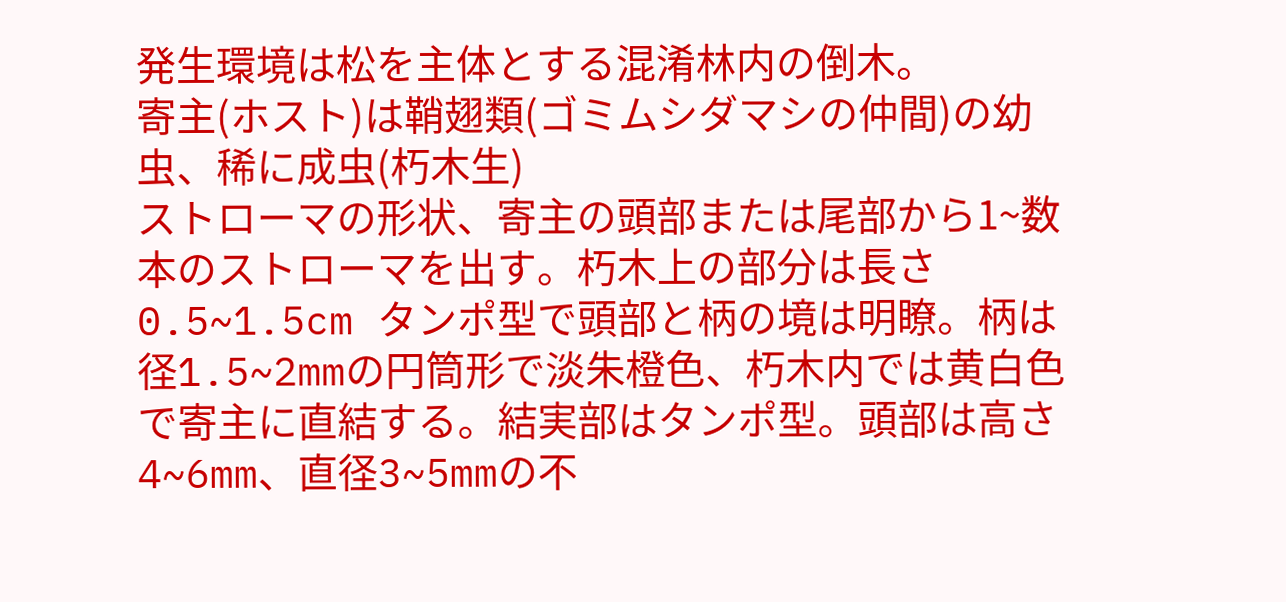発生環境は松を主体とする混淆林内の倒木。
寄主(ホスト)は鞘翅類(ゴミムシダマシの仲間)の幼虫、稀に成虫(朽木生)
ストローマの形状、寄主の頭部または尾部から1~数本のストローマを出す。朽木上の部分は長さ0.5~1.5cm タンポ型で頭部と柄の境は明瞭。柄は径1.5~2mmの円筒形で淡朱橙色、朽木内では黄白色で寄主に直結する。結実部はタンポ型。頭部は高さ4~6mm、直径3~5mmの不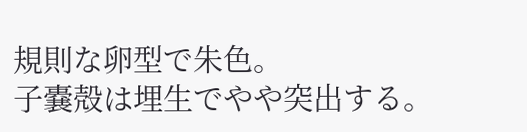規則な卵型で朱色。
子嚢殻は埋生でやや突出する。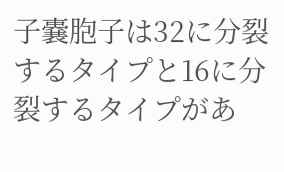子嚢胞子は32に分裂するタイプと16に分裂するタイプがあ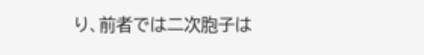り、前者では二次胞子は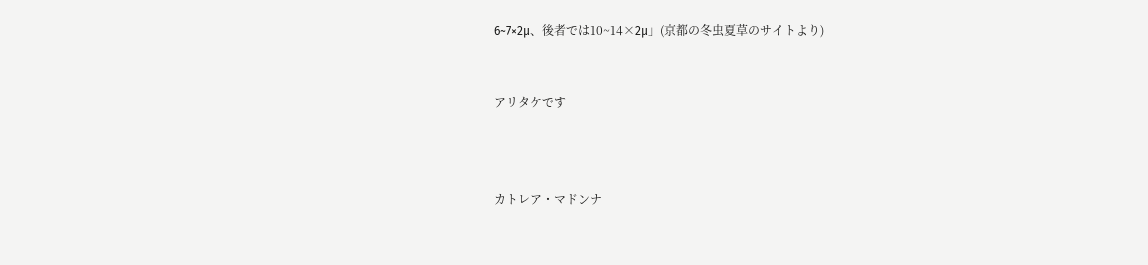6~7×2μ、後者では10~14×2μ」(京都の冬虫夏草のサイトより)


アリタケです



カトレア・マドンナ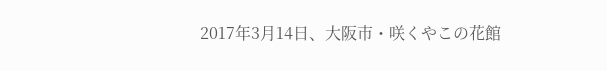2017年3月14日、大阪市・咲くやこの花館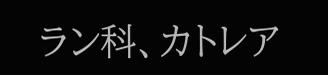ラン科、カトレア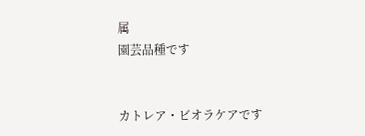属
園芸品種です


カトレア・ビオラケアです